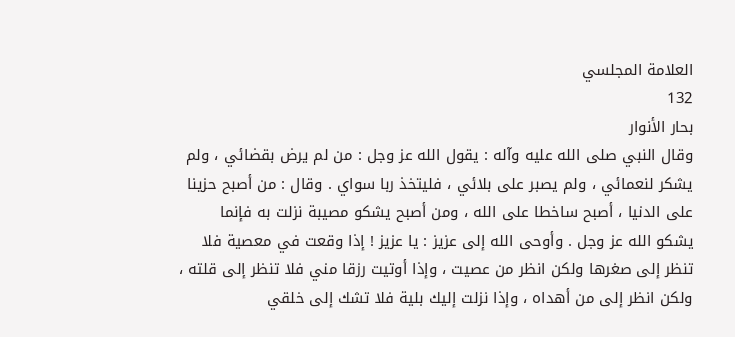العلامة المجلسي
132
بحار الأنوار
وقال النبي صلى الله عليه وآله : يقول الله عز وجل : من لم يرض بقضائي ، ولم يشكر لنعمائي ، ولم يصبر على بلائي ، فليتخذ ربا سواي . وقال : من أصبح حزينا على الدنيا ، أصبح ساخطا على الله ، ومن أصبح يشكو مصيبة نزلت به فإنما يشكو الله عز وجل . وأوحى الله إلى عزيز : يا عزيز ! إذا وقعت في معصية فلا تنظر إلى صغرها ولكن انظر من عصيت ، وإذا أوتيت رزقا مني فلا تنظر إلى قلته ، ولكن انظر إلى من أهداه ، وإذا نزلت إليك بلية فلا تشك إلى خلقي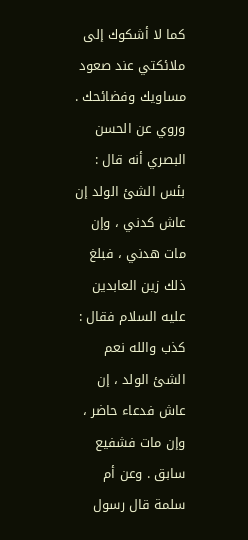كما لا أشكوك إلى ملائكتي عند صعود مساويك وفضائحك . وروي عن الحسن البصري أنه قال : بئس الشئ الولد إن عاش كدني ، وإن مات هدني ، فبلغ ذلك زين العابدين عليه السلام فقال : كذب والله نعم الشئ الولد ، إن عاش فدعاء حاضر ، وإن مات فشفيع سابق . وعن أم سلمة قال رسول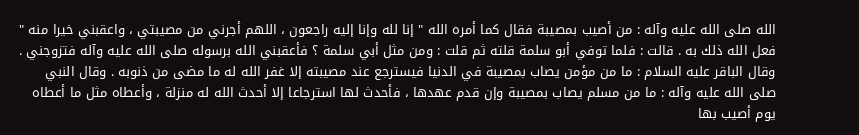الله صلى الله عليه وآله : من أصيب بمصيبة فقال كما أمره الله " إنا لله وإنا إليه راجعون ، اللهم أجرني من مصيبتي ، واعقبني خيرا منه " فعل الله ذلك به . قالت : فلما توفي أبو سلمة قلته ثم قلت : ومن مثل أبي سلمة ؟ فأعقبني الله برسوله صلى الله عليه وآله فتزوجني . وقال الباقر عليه السلام : ما من مؤمن يصاب بمصيبة في الدنيا فيسترجع عند مصيبته إلا غفر الله له ما مضى من ذنوبه . وقال النبي صلى الله عليه وآله : ما من مسلم يصاب بمصيبة وإن قدم عهدها ، فأحدث لها استرجاعا إلا أحدث الله له منزلة ، وأعطاه مثل ما أعطاه يوم أصيب بها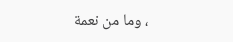، وما من نعمة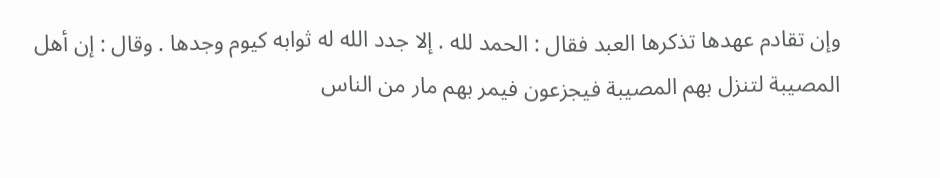وإن تقادم عهدها تذكرها العبد فقال : الحمد لله . إلا جدد الله له ثوابه كيوم وجدها . وقال : إن أهل المصيبة لتنزل بهم المصيبة فيجزعون فيمر بهم مار من الناس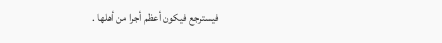فيسترجع فيكون أعظم أجرا من أهلها .